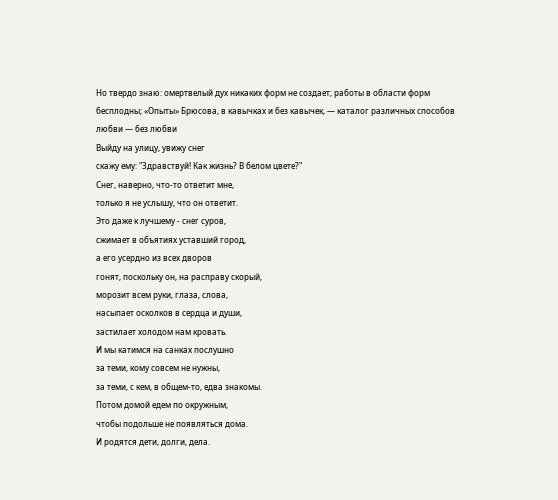Но твердо знаю: омертвелый дух никаких форм не создает; работы в области форм бесплодны; «Опыты» Брюсова, в кавычках и без кавычек, — каталог различных способов любви — без любви
Выйду на улицу, увижу снег
скажу ему: "Здравствуй! Как жизнь? В белом цвете?"
Снег, наверно, что-то ответит мне,
только я не услышу, что он ответит.
Это даже к лучшему - снег суров,
сжимает в объятиях уставший город,
а его усердно из всех дворов
гонят, поскольку он, на расправу скорый,
морозит всем руки, глаза, слова,
насыпает осколков в сердца и души,
застилает холодом нам кровать.
И мы катимся на санках послушно
за теми, кому совсем не нужны,
за теми, с кем, в общем-то, едва знакомы.
Потом домой едем по окружным,
чтобы подольше не появляться дома.
И родятся дети, долги, дела.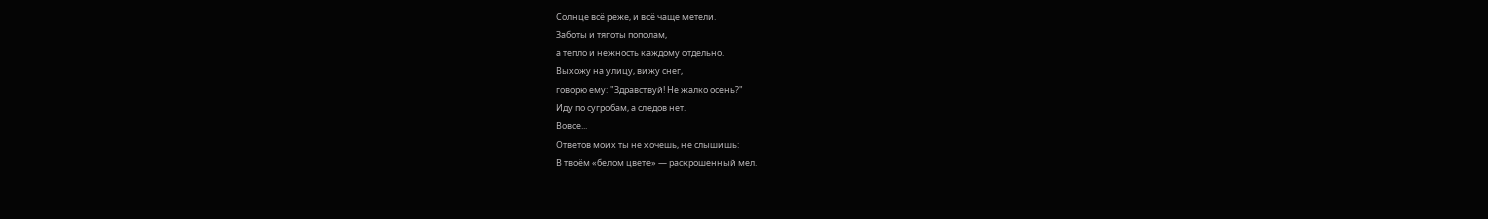Солнце всё реже, и всё чаще метели.
Заботы и тяготы пополам,
а тепло и нежность каждому отдельно.
Выхожу на улицу, вижу снег,
говорю ему: "Здравствуй! Не жалко осень?"
Иду по сугробам, а следов нет.
Вовсе...
Ответов моих ты не хочешь, не слышишь:
В твоём «белом цвете» — раскрошенный мел.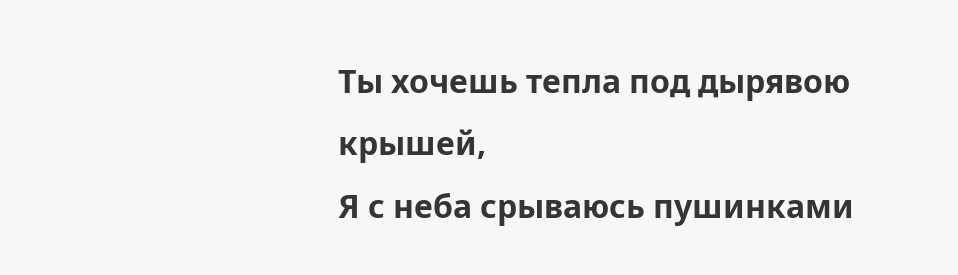Ты хочешь тепла под дырявою крышей,
Я с неба срываюсь пушинками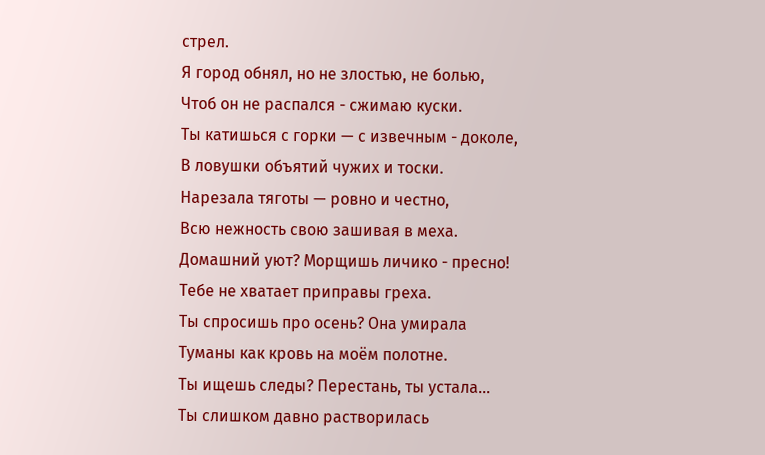стрел.
Я город обнял, но не злостью, не болью,
Чтоб он не распался - сжимаю куски.
Ты катишься с горки — с извечным - доколе,
В ловушки объятий чужих и тоски.
Нарезала тяготы — ровно и честно,
Всю нежность свою зашивая в меха.
Домашний уют? Морщишь личико - пресно!
Тебе не хватает приправы греха.
Ты спросишь про осень? Она умирала
Туманы как кровь на моём полотне.
Ты ищешь следы? Перестань, ты устала...
Ты слишком давно растворилась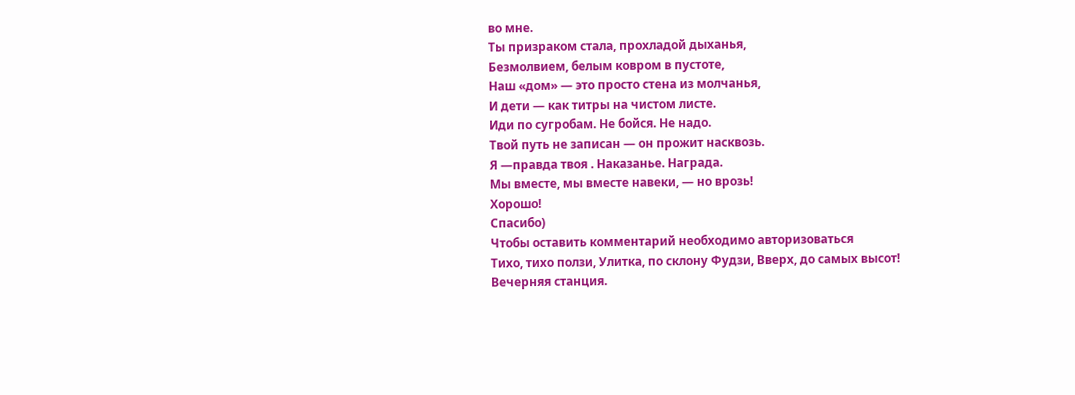во мне.
Ты призраком стала, прохладой дыханья,
Безмолвием, белым ковром в пустоте,
Наш «дом» — это просто стена из молчанья,
И дети — как титры на чистом листе.
Иди по сугробам. Не бойся. Не надо.
Твой путь не записан — он прожит насквозь.
Я —правда твоя . Наказанье. Награда.
Мы вместе, мы вместе навеки, — но врозь!
Хорошо!
Спасибо)
Чтобы оставить комментарий необходимо авторизоваться
Тихо, тихо ползи, Улитка, по склону Фудзи, Вверх, до самых высот!
Вечерняя станция.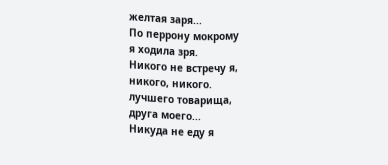желтая заря...
По перрону мокрому
я ходила зря.
Никого не встречу я,
никого, никого.
лучшего товарища,
друга моего...
Никуда не еду я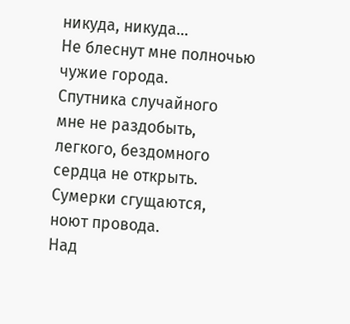никуда, никуда...
Не блеснут мне полночью
чужие города.
Спутника случайного
мне не раздобыть,
легкого, бездомного
сердца не открыть.
Сумерки сгущаются,
ноют провода.
Над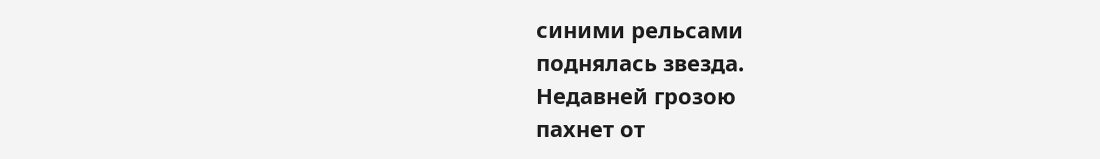синими рельсами
поднялась звезда.
Недавней грозою
пахнет от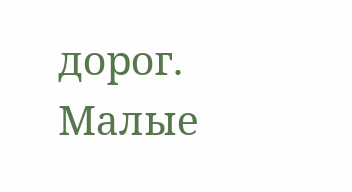дорог.
Малые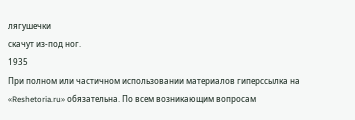лягушечки
скачут из-под ног.
1935
При полном или частичном использовании материалов гиперссылка на «Reshetoria.ru» обязательна. По всем возникающим вопросам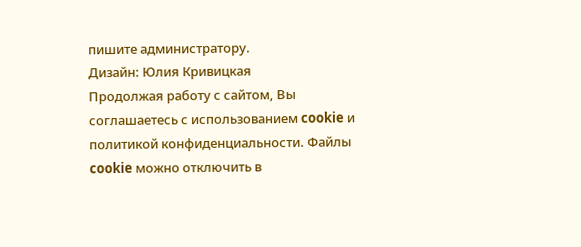пишите администратору.
Дизайн: Юлия Кривицкая
Продолжая работу с сайтом, Вы соглашаетесь с использованием cookie и политикой конфиденциальности. Файлы cookie можно отключить в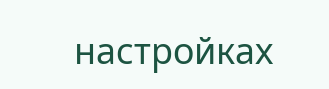настройках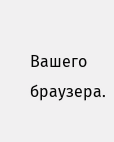Вашего браузера.